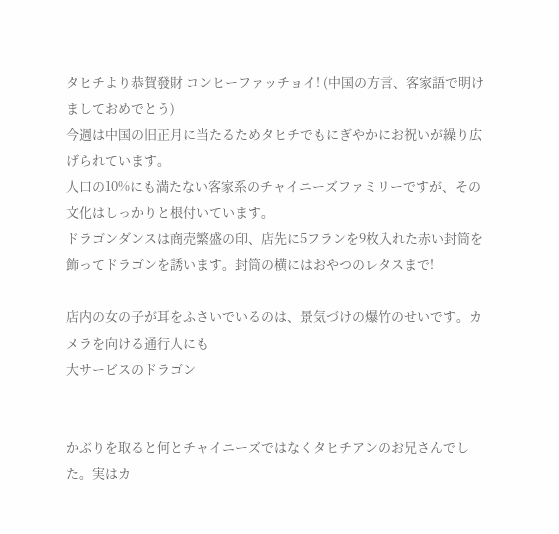タヒチより恭賀發財 コンヒーファッチョイ! (中国の方言、客家語で明けましておめでとう)
今週は中国の旧正月に当たるためタヒチでもにぎやかにお祝いが繰り広げられています。
人口の10%にも満たない客家系のチャイニーズファミリーですが、その文化はしっかりと根付いています。
ドラゴンダンスは商売繁盛の印、店先に5フランを9枚入れた赤い封筒を飾ってドラゴンを誘います。封筒の横にはおやつのレタスまで!

店内の女の子が耳をふさいでいるのは、景気づけの爆竹のせいです。カメラを向ける通行人にも
大サービスのドラゴン


かぶりを取ると何とチャイニーズではなくタヒチアンのお兄さんでした。実はカ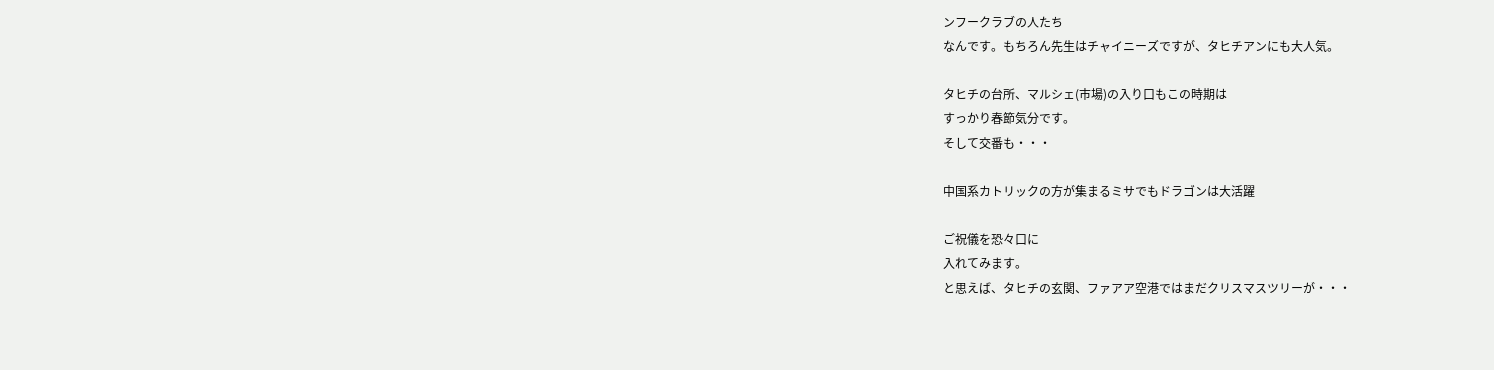ンフークラブの人たち
なんです。もちろん先生はチャイニーズですが、タヒチアンにも大人気。

タヒチの台所、マルシェ(市場)の入り口もこの時期は
すっかり春節気分です。
そして交番も・・・

中国系カトリックの方が集まるミサでもドラゴンは大活躍

ご祝儀を恐々口に
入れてみます。
と思えば、タヒチの玄関、ファアア空港ではまだクリスマスツリーが・・・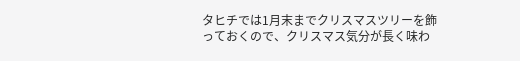タヒチでは1月末までクリスマスツリーを飾っておくので、クリスマス気分が長く味わ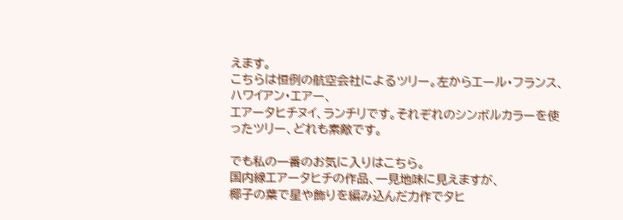えます。
こちらは恒例の航空会社によるツリー。左からエール・フランス、ハワイアン・エアー、
エアータヒチヌイ、ランチリです。それぞれのシンボルカラーを使ったツリー、どれも素敵です。

でも私の一番のお気に入りはこちら。
国内線エアータヒチの作品、一見地味に見えますが、
椰子の葉で星や飾りを編み込んだ力作でタヒ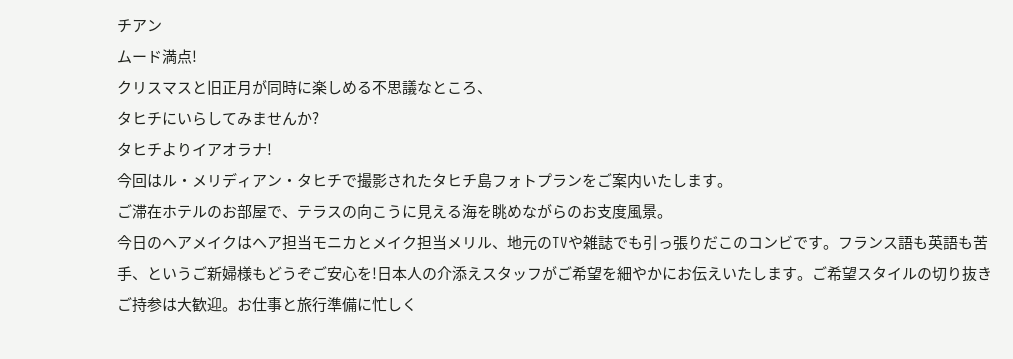チアン
ムード満点!
クリスマスと旧正月が同時に楽しめる不思議なところ、
タヒチにいらしてみませんか?
タヒチよりイアオラナ!
今回はル・メリディアン・タヒチで撮影されたタヒチ島フォトプランをご案内いたします。
ご滞在ホテルのお部屋で、テラスの向こうに見える海を眺めながらのお支度風景。
今日のヘアメイクはヘア担当モニカとメイク担当メリル、地元のTVや雑誌でも引っ張りだこのコンビです。フランス語も英語も苦手、というご新婦様もどうぞご安心を!日本人の介添えスタッフがご希望を細やかにお伝えいたします。ご希望スタイルの切り抜きご持参は大歓迎。お仕事と旅行準備に忙しく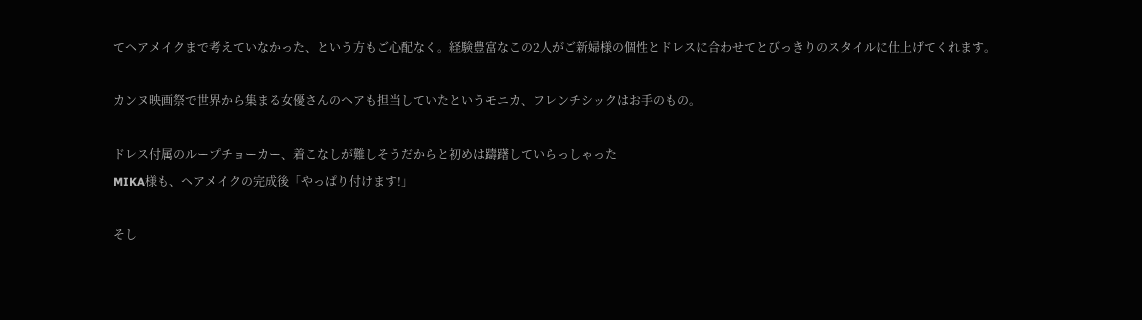てヘアメイクまで考えていなかった、という方もご心配なく。経験豊富なこの2人がご新婦様の個性とドレスに合わせてとびっきりのスタイルに仕上げてくれます。

カンヌ映画祭で世界から集まる女優さんのヘアも担当していたというモニカ、フレンチシックはお手のもの。

ドレス付属のループチョーカー、着こなしが難しそうだからと初めは躊躇していらっしゃった
MIKA様も、ヘアメイクの完成後「やっぱり付けます!」

そし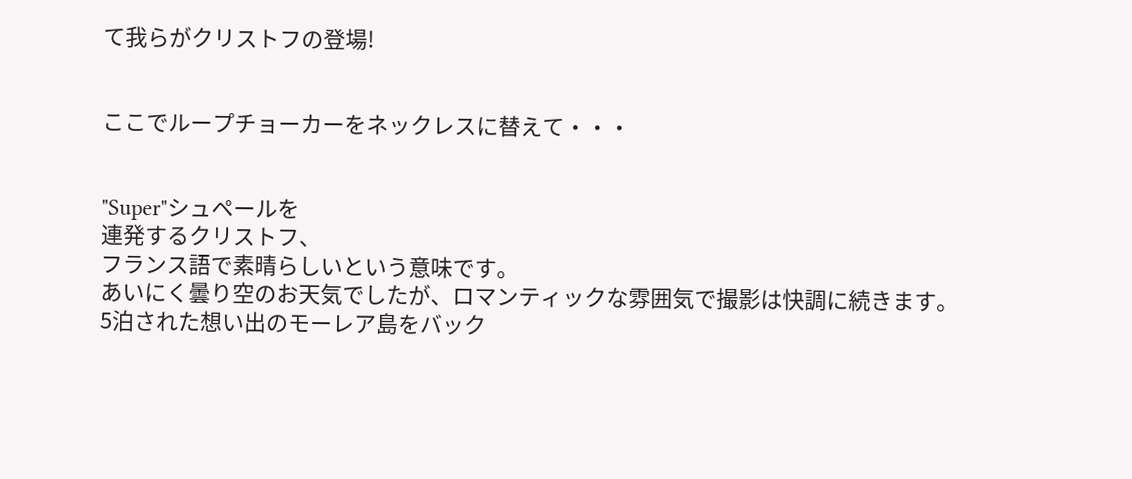て我らがクリストフの登場!


ここでループチョーカーをネックレスに替えて・・・


"Super"シュペールを
連発するクリストフ、
フランス語で素晴らしいという意味です。
あいにく曇り空のお天気でしたが、ロマンティックな雰囲気で撮影は快調に続きます。
5泊された想い出のモーレア島をバック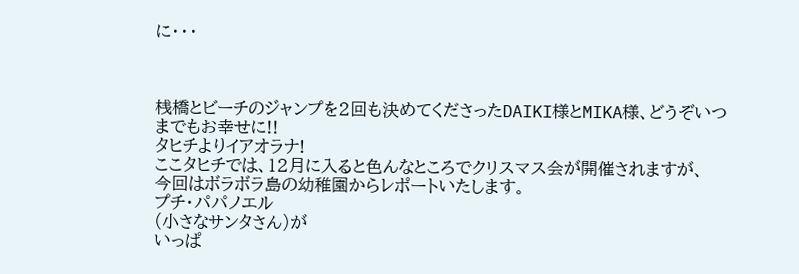に・・・



桟橋とビーチのジャンプを2回も決めてくださったDAIKI様とMIKA様、どうぞいつまでもお幸せに!!
タヒチよりイアオラナ!
ここタヒチでは、12月に入ると色んなところでクリスマス会が開催されますが、
今回はボラボラ島の幼稚園からレポートいたします。
プチ・パパノエル
(小さなサンタさん)が
いっぱ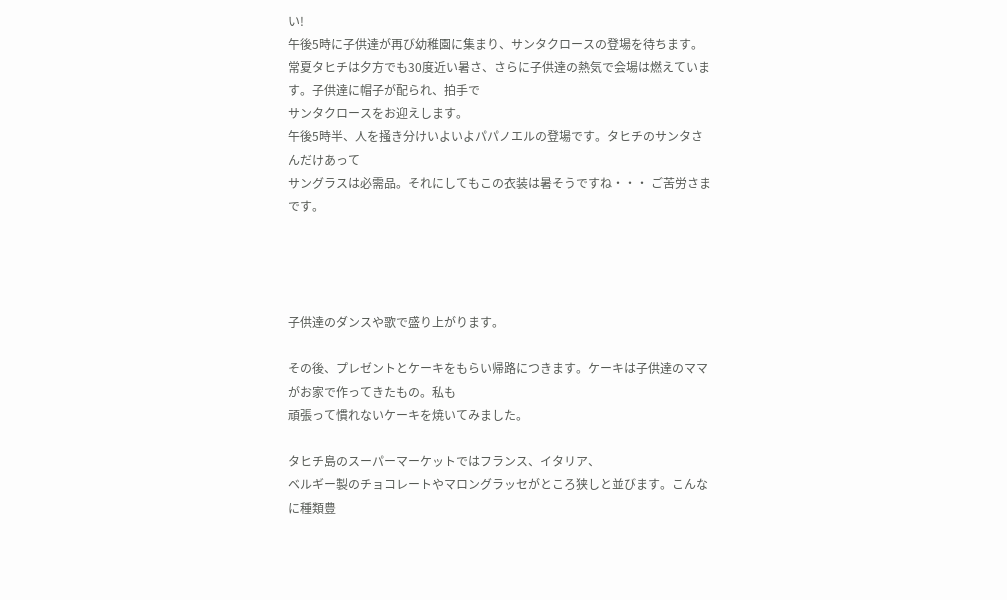い!
午後5時に子供達が再び幼稚園に集まり、サンタクロースの登場を待ちます。常夏タヒチは夕方でも30度近い暑さ、さらに子供達の熱気で会場は燃えています。子供達に帽子が配られ、拍手で
サンタクロースをお迎えします。
午後5時半、人を掻き分けいよいよパパノエルの登場です。タヒチのサンタさんだけあって
サングラスは必需品。それにしてもこの衣装は暑そうですね・・・ ご苦労さまです。




子供達のダンスや歌で盛り上がります。

その後、プレゼントとケーキをもらい帰路につきます。ケーキは子供達のママがお家で作ってきたもの。私も
頑張って慣れないケーキを焼いてみました。

タヒチ島のスーパーマーケットではフランス、イタリア、
ベルギー製のチョコレートやマロングラッセがところ狭しと並びます。こんなに種類豊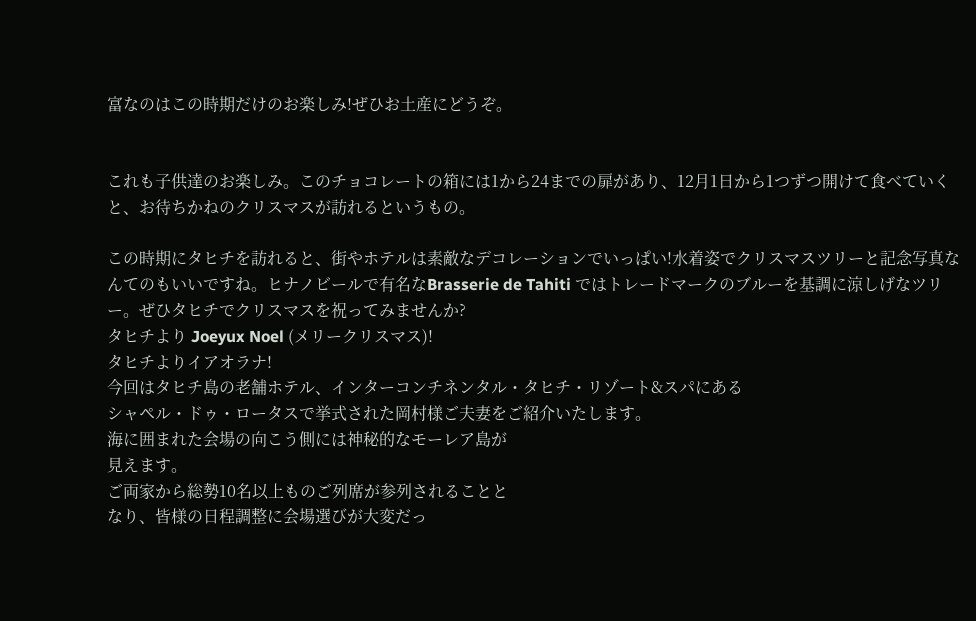富なのはこの時期だけのお楽しみ!ぜひお土産にどうぞ。


これも子供達のお楽しみ。このチョコレートの箱には1から24までの扉があり、12月1日から1つずつ開けて食べていくと、お待ちかねのクリスマスが訪れるというもの。

この時期にタヒチを訪れると、街やホテルは素敵なデコレーションでいっぱい!水着姿でクリスマスツリーと記念写真なんてのもいいですね。ヒナノビールで有名なBrasserie de Tahiti ではトレードマークのブルーを基調に涼しげなツリー。ぜひタヒチでクリスマスを祝ってみませんか?
タヒチより Joeyux Noel (メリークリスマス)!
タヒチよりイアオラナ!
今回はタヒチ島の老舗ホテル、インターコンチネンタル・タヒチ・リゾート&スパにある
シャペル・ドゥ・ロータスで挙式された岡村様ご夫妻をご紹介いたします。
海に囲まれた会場の向こう側には神秘的なモーレア島が
見えます。
ご両家から総勢10名以上ものご列席が参列されることと
なり、皆様の日程調整に会場選びが大変だっ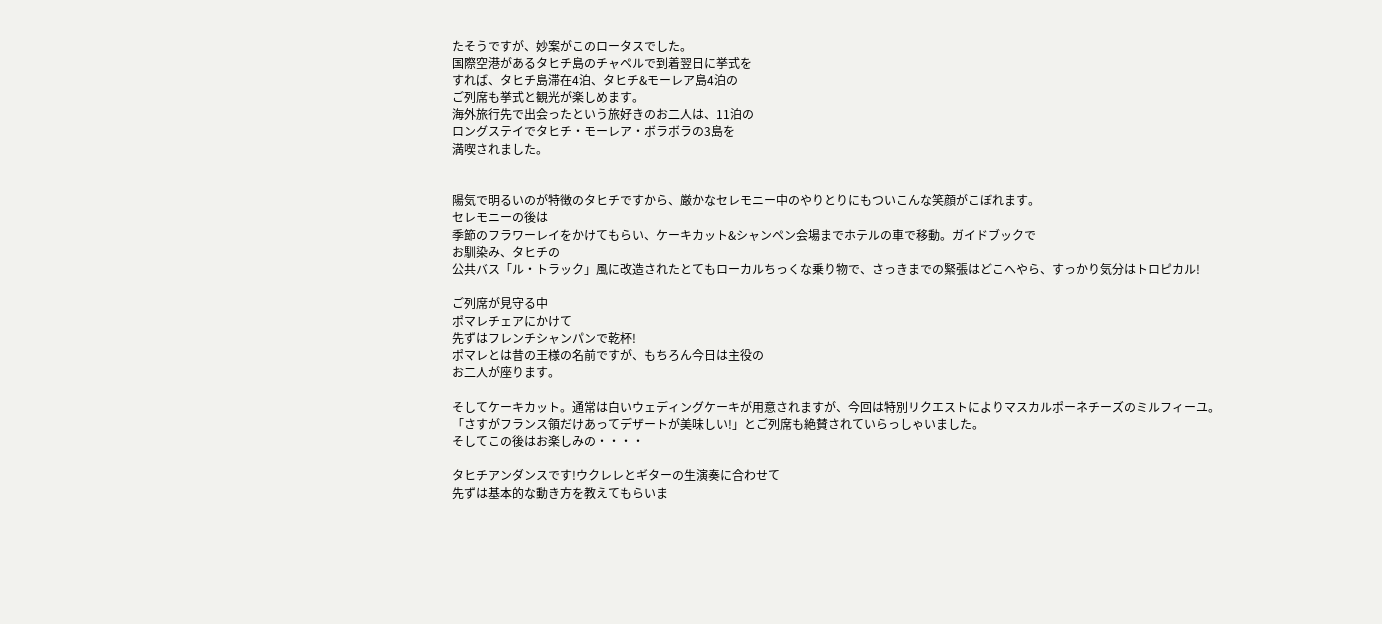たそうですが、妙案がこのロータスでした。
国際空港があるタヒチ島のチャペルで到着翌日に挙式を
すれば、タヒチ島滞在4泊、タヒチ&モーレア島4泊の
ご列席も挙式と観光が楽しめます。
海外旅行先で出会ったという旅好きのお二人は、11泊の
ロングステイでタヒチ・モーレア・ボラボラの3島を
満喫されました。


陽気で明るいのが特徴のタヒチですから、厳かなセレモニー中のやりとりにもついこんな笑顔がこぼれます。
セレモニーの後は
季節のフラワーレイをかけてもらい、ケーキカット&シャンペン会場までホテルの車で移動。ガイドブックで
お馴染み、タヒチの
公共バス「ル・トラック」風に改造されたとてもローカルちっくな乗り物で、さっきまでの緊張はどこへやら、すっかり気分はトロピカル!

ご列席が見守る中
ポマレチェアにかけて
先ずはフレンチシャンパンで乾杯!
ポマレとは昔の王様の名前ですが、もちろん今日は主役の
お二人が座ります。

そしてケーキカット。通常は白いウェディングケーキが用意されますが、今回は特別リクエストによりマスカルポーネチーズのミルフィーユ。「さすがフランス領だけあってデザートが美味しい!」とご列席も絶賛されていらっしゃいました。
そしてこの後はお楽しみの・・・・

タヒチアンダンスです!ウクレレとギターの生演奏に合わせて
先ずは基本的な動き方を教えてもらいま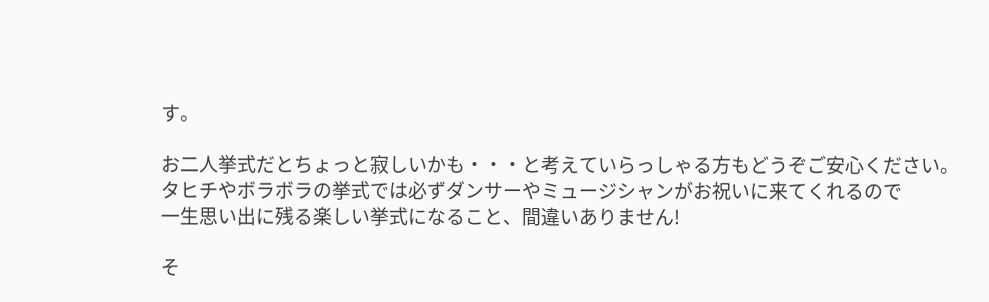す。

お二人挙式だとちょっと寂しいかも・・・と考えていらっしゃる方もどうぞご安心ください。
タヒチやボラボラの挙式では必ずダンサーやミュージシャンがお祝いに来てくれるので
一生思い出に残る楽しい挙式になること、間違いありません!

そ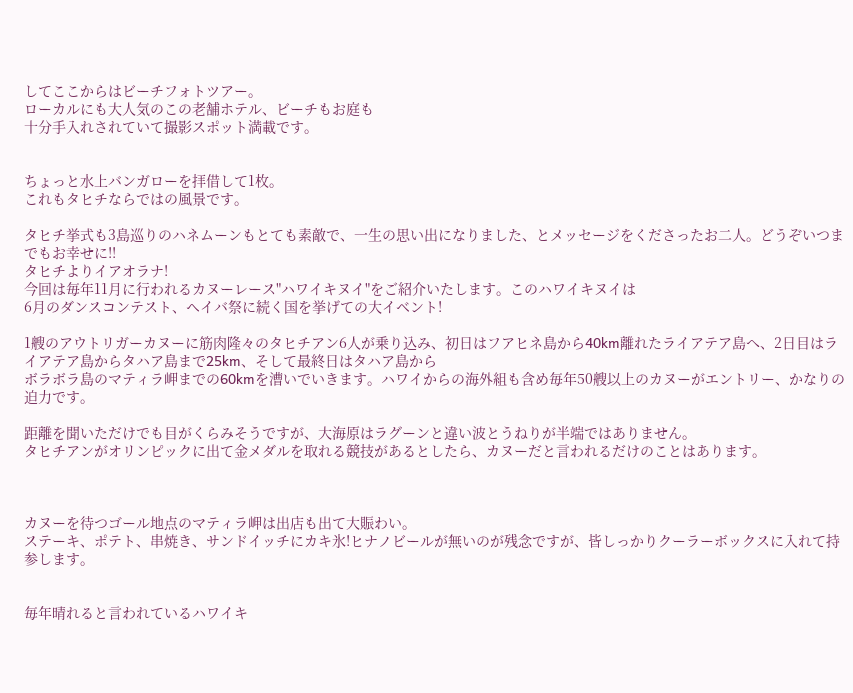してここからはビーチフォトツアー。
ローカルにも大人気のこの老舗ホテル、ビーチもお庭も
十分手入れされていて撮影スポット満載です。


ちょっと水上バンガローを拝借して1枚。
これもタヒチならではの風景です。

タヒチ挙式も3島巡りのハネムーンもとても素敵で、一生の思い出になりました、とメッセージをくださったお二人。どうぞいつまでもお幸せに!!
タヒチよりイアオラナ!
今回は毎年11月に行われるカヌーレース"ハワイキヌイ"をご紹介いたします。このハワイキヌイは
6月のダンスコンテスト、ヘイバ祭に続く国を挙げての大イベント!

1艘のアウトリガーカヌーに筋肉隆々のタヒチアン6人が乗り込み、初日はフアヒネ島から40km離れたライアテア島へ、2日目はライアテア島からタハア島まで25km、そして最終日はタハア島から
ボラボラ島のマティラ岬までの60kmを漕いでいきます。ハワイからの海外組も含め毎年50艘以上のカヌーがエントリー、かなりの迫力です。

距離を聞いただけでも目がくらみそうですが、大海原はラグーンと違い波とうねりが半端ではありません。
タヒチアンがオリンピックに出て金メダルを取れる競技があるとしたら、カヌーだと言われるだけのことはあります。



カヌーを待つゴール地点のマティラ岬は出店も出て大賑わい。
ステーキ、ポテト、串焼き、サンドイッチにカキ氷!ヒナノビールが無いのが残念ですが、皆しっかりクーラーボックスに入れて持参します。


毎年晴れると言われているハワイキ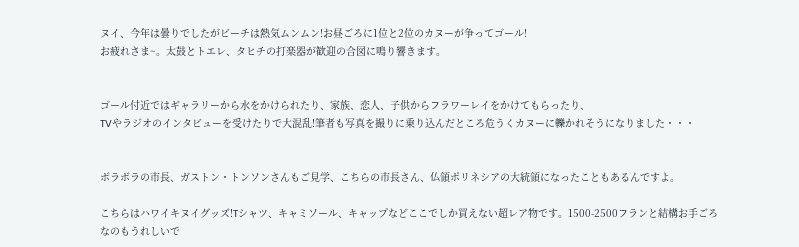ヌイ、今年は曇りでしたがビーチは熱気ムンムン!お昼ごろに1位と2位のカヌーが争ってゴール!
お疲れさま~。太鼓とトエレ、タヒチの打楽器が歓迎の合図に鳴り響きます。


ゴール付近ではギャラリーから水をかけられたり、家族、恋人、子供からフラワーレイをかけてもらったり、
TVやラジオのインタビューを受けたりで大混乱!筆者も写真を撮りに乗り込んだところ危うくカヌーに轢かれそうになりました・・・


ボラボラの市長、ガストン・トンソンさんもご見学、こちらの市長さん、仏領ポリネシアの大統領になったこともあるんですよ。

こちらはハワイキヌイグッズ!Tシャツ、キャミソール、キャップなどここでしか買えない超レア物です。1500-2500フランと結構お手ごろなのもうれしいで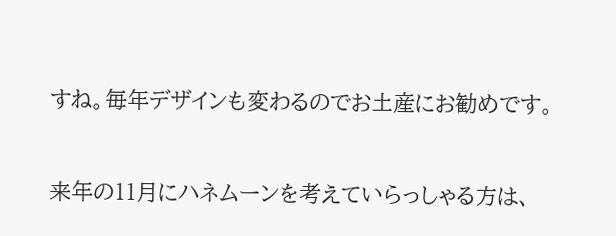すね。毎年デザインも変わるのでお土産にお勧めです。


来年の11月にハネムーンを考えていらっしゃる方は、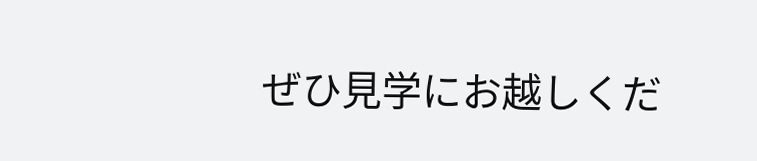ぜひ見学にお越しくだ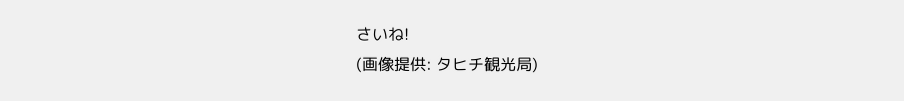さいね!
(画像提供: タヒチ観光局)